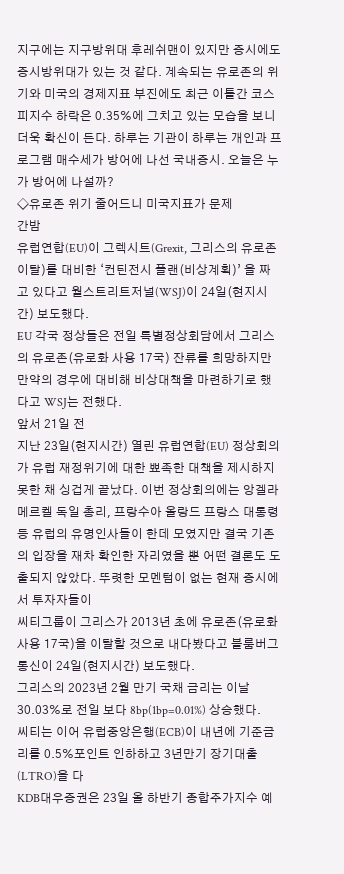지구에는 지구방위대 후레쉬맨이 있지만 증시에도 증시방위대가 있는 것 같다. 계속되는 유로존의 위기와 미국의 경제지표 부진에도 최근 이틀간 코스피지수 하락은 0.35%에 그치고 있는 모습을 보니 더욱 확신이 든다. 하루는 기관이 하루는 개인과 프로그램 매수세가 방어에 나선 국내증시. 오늘은 누가 방어에 나설까?
◇유로존 위기 줄어드니 미국지표가 문제
간밤
유럽연합(EU)이 그렉시트(Grexit, 그리스의 유로존 이탈)를 대비한 ‘컨틴전시 플랜(비상계획)’ 을 짜고 있다고 월스트리트저널(WSJ)이 24일(현지시간) 보도했다.
EU 각국 정상들은 전일 특별정상회담에서 그리스의 유로존(유로화 사용 17국) 잔류를 희망하지만 만약의 경우에 대비해 비상대책을 마련하기로 했다고 WSJ는 전했다.
앞서 21일 전
지난 23일(현지시간) 열린 유럽연합(EU) 정상회의가 유럽 재정위기에 대한 뾰족한 대책을 제시하지 못한 채 싱겁게 끝났다. 이번 정상회의에는 앙겔라 메르켈 독일 총리, 프랑수아 올랑드 프랑스 대통령 등 유럽의 유명인사들이 한데 모였지만 결국 기존의 입장을 재차 확인한 자리였을 뿐 어떤 결론도 도출되지 않았다. 뚜렷한 모멘텀이 없는 현재 증시에서 투자자들이
씨티그룹이 그리스가 2013년 초에 유로존(유로화 사용 17국)을 이탈할 것으로 내다봤다고 블룸버그통신이 24일(현지시간) 보도했다.
그리스의 2023년 2월 만기 국채 금리는 이날 30.03%로 전일 보다 8bp(1bp=0.01%) 상승했다.
씨티는 이어 유럽중앙은행(ECB)이 내년에 기준금리를 0.5%포인트 인하하고 3년만기 장기대출(LTRO)을 다
KDB대우증권은 23일 올 하반기 종합주가지수 예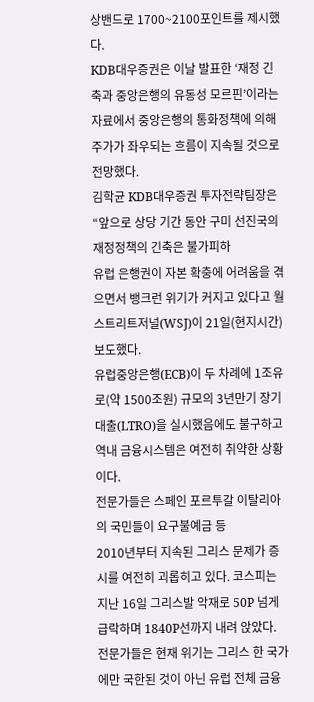상밴드로 1700~2100포인트를 제시했다.
KDB대우증권은 이날 발표한 ‘재정 긴축과 중앙은행의 유동성 모르핀’이라는 자료에서 중앙은행의 통화정책에 의해 주가가 좌우되는 흐름이 지속될 것으로 전망했다.
김학균 KDB대우증권 투자전략팀장은 “앞으로 상당 기간 동안 구미 선진국의 재정정책의 긴축은 불가피하
유럽 은행권이 자본 확충에 어려움을 겪으면서 뱅크런 위기가 커지고 있다고 월스트리트저널(WSJ)이 21일(현지시간) 보도했다.
유럽중앙은행(ECB)이 두 차례에 1조유로(약 1500조원) 규모의 3년만기 장기대출(LTRO)을 실시했음에도 불구하고 역내 금융시스템은 여전히 취약한 상황이다.
전문가들은 스페인 포르투갈 이탈리아의 국민들이 요구불예금 등
2010년부터 지속된 그리스 문제가 증시를 여전히 괴롭히고 있다. 코스피는 지난 16일 그리스발 악재로 50P 넘게 급락하며 1840P선까지 내려 앉았다. 전문가들은 현재 위기는 그리스 한 국가에만 국한된 것이 아닌 유럽 전체 금융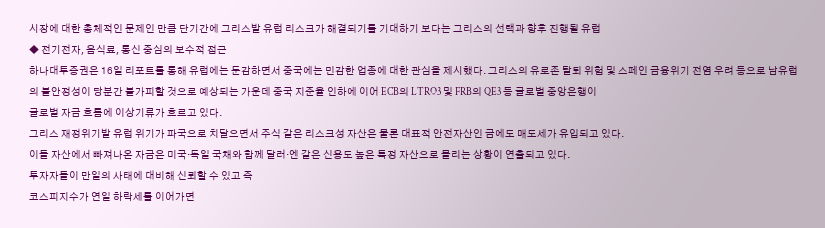시장에 대한 총체적인 문제인 만큼 단기간에 그리스발 유럽 리스크가 해결되기를 기대하기 보다는 그리스의 선택과 향후 진행될 유럽
◆ 전기전자, 음식료, 통신 중심의 보수적 접근
하나대투증권은 16일 리포트를 통해 유럽에는 둔감하면서 중국에는 민감한 업종에 대한 관심을 제시했다. 그리스의 유로존 탈퇴 위험 및 스페인 금융위기 전염 우려 등으로 남유럽의 불안정성이 당분간 불가피할 것으로 예상되는 가운데 중국 지준율 인하에 이어 ECB의 LTRO3 및 FRB의 QE3 등 글로벌 중앙은행이
글로벌 자금 흐름에 이상기류가 흐르고 있다.
그리스 재정위기발 유럽 위기가 파국으로 치달으면서 주식 같은 리스크성 자산은 물론 대표적 안전자산인 금에도 매도세가 유입되고 있다.
이들 자산에서 빠져나온 자금은 미국·독일 국채와 함께 달러·엔 같은 신용도 높은 특정 자산으로 몰리는 상황이 연출되고 있다.
투자자들이 만일의 사태에 대비해 신뢰할 수 있고 즉
코스피지수가 연일 하락세를 이어가면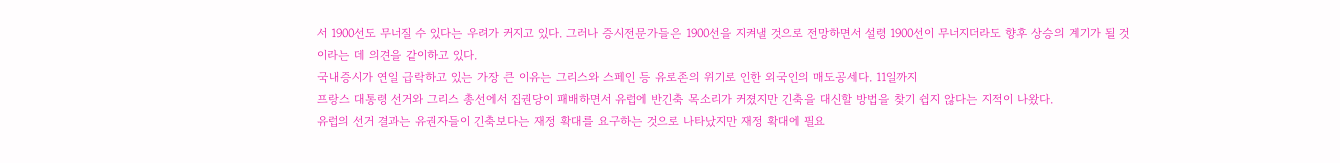서 1900선도 무너질 수 있다는 우려가 커지고 있다. 그러나 증시전문가들은 1900선을 지켜낼 것으로 전망하면서 설령 1900선이 무너지더라도 향후 상승의 계기가 될 것이라는 데 의견을 같이하고 있다.
국내증시가 연일 급락하고 있는 가장 큰 이유는 그리스와 스페인 등 유로존의 위기로 인한 외국인의 매도공세다. 11일까지
프랑스 대통령 선거와 그리스 총선에서 집권당이 패배하면서 유럽에 반긴축 목소리가 커졌지만 긴축을 대신할 방법을 찾기 쉽지 않다는 지적이 나왔다.
유럽의 선거 결과는 유권자들이 긴축보다는 재정 확대를 요구하는 것으로 나타났지만 재정 확대에 필요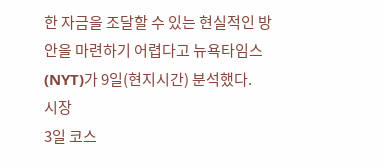한 자금을 조달할 수 있는 현실적인 방안을 마련하기 어렵다고 뉴욕타임스(NYT)가 9일(현지시간) 분석했다.
시장
3일 코스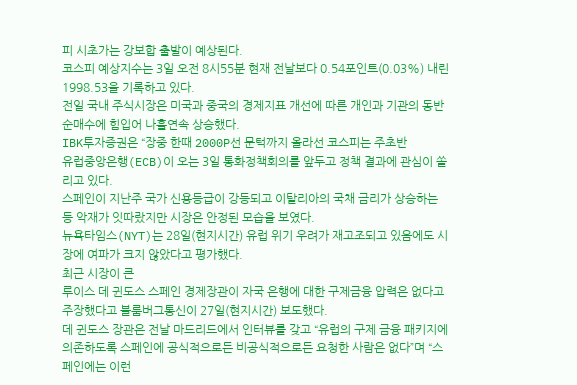피 시초가는 강보합 출발이 예상된다.
코스피 예상지수는 3일 오전 8시55분 현재 전날보다 0.54포인트(0.03%) 내린 1998.53을 기록하고 있다.
전일 국내 주식시장은 미국과 중국의 경제지표 개선에 따른 개인과 기관의 동반 순매수에 힘입어 나흘연속 상승했다.
IBK투자증권은 “장중 한때 2000P선 문턱까지 올라선 코스피는 주초반
유럽중앙은행(ECB)이 오는 3일 통화정책회의를 앞두고 정책 결과에 관심이 쏠리고 있다.
스페인이 지난주 국가 신용등급이 강등되고 이탈리아의 국채 금리가 상승하는 등 악재가 잇따랐지만 시장은 안정된 모습을 보였다.
뉴욕타임스(NYT)는 28일(현지시간) 유럽 위기 우려가 재고조되고 있음에도 시장에 여파가 크지 않았다고 평가했다.
최근 시장이 큰
루이스 데 귄도스 스페인 경제장관이 자국 은행에 대한 구제금융 압력은 없다고 주장했다고 블룸버그통신이 27일(현지시간) 보도했다.
데 귄도스 장관은 전날 마드리드에서 인터뷰를 갖고 “유럽의 구제 금융 패키지에 의존하도록 스페인에 공식적으로든 비공식적으로든 요청한 사람은 없다”며 “스페인에는 이런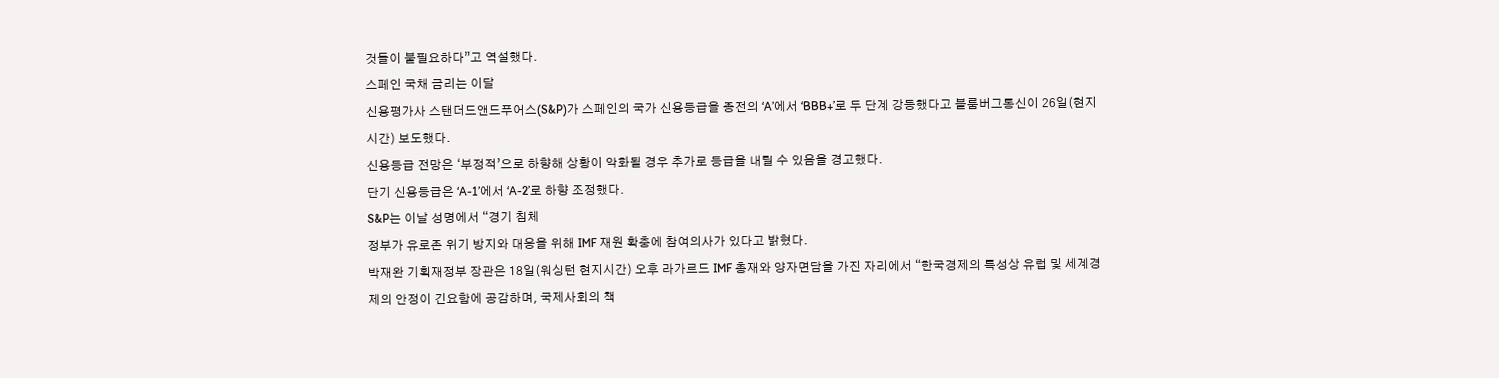것들이 불필요하다”고 역설했다.
스페인 국채 금리는 이달
신용평가사 스탠더드앤드푸어스(S&P)가 스페인의 국가 신용등급을 종전의 ‘A’에서 ‘BBB+’로 두 단계 강등했다고 블룸버그통신이 26일(현지시간) 보도했다.
신용등급 전망은 ‘부정적’으로 하향해 상황이 악화될 경우 추가로 등급을 내릴 수 있음을 경고했다.
단기 신용등급은 ‘A-1’에서 ‘A-2’로 하향 조정했다.
S&P는 이날 성명에서 “경기 침체
정부가 유로존 위기 방지와 대응을 위해 IMF 재원 확충에 참여의사가 있다고 밝혔다.
박재완 기획재정부 장관은 18일(워싱턴 현지시간) 오후 라가르드 IMF 총재와 양자면담을 가진 자리에서 “한국경제의 특성상 유럽 및 세계경제의 안정이 긴요함에 공감하며, 국제사회의 책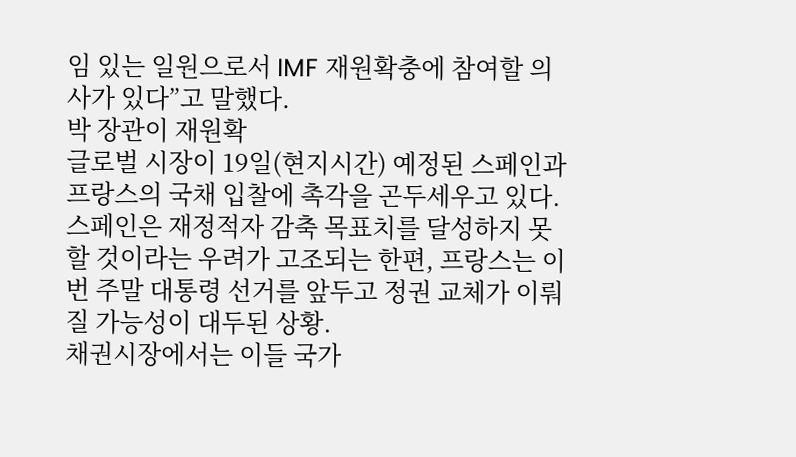임 있는 일원으로서 IMF 재원확충에 참여할 의사가 있다”고 말했다.
박 장관이 재원확
글로벌 시장이 19일(현지시간) 예정된 스페인과 프랑스의 국채 입찰에 촉각을 곤두세우고 있다.
스페인은 재정적자 감축 목표치를 달성하지 못할 것이라는 우려가 고조되는 한편, 프랑스는 이번 주말 대통령 선거를 앞두고 정권 교체가 이뤄질 가능성이 대두된 상황.
채권시장에서는 이들 국가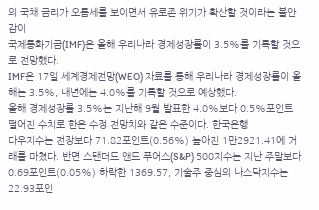의 국채 금리가 오름세를 보이면서 유로존 위기가 확산할 것이라는 불안감이
국제통화기금(IMF)은 올해 우리나라 경제성장률이 3.5%를 기록할 것으로 전망했다.
IMF은 17일 세계경제전망(WEO) 자료를 통해 우리나라 경제성장률이 올해는 3.5%, 내년에는 4.0%를 기록할 것으로 예상했다.
올해 경제성장률 3.5%는 지난해 9월 발표한 4.0%보다 0.5%포인트 떨어진 수치로 한은 수정 전망치와 같은 수준이다. 한국은행
다우지수는 전장보다 71.82포인트(0.56%) 높아진 1만2921.41에 거래를 마쳤다. 반면 스탠더드 앤드 푸어스(S&P) 500지수는 지난 주말보다 0.69포인트(0.05%) 하락한 1369.57, 기술주 중심의 나스닥지수는 22.93포인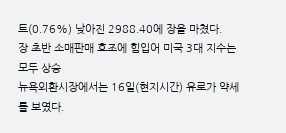트(0.76%) 낮아진 2988.40에 장을 마쳤다.
장 초반 소매판매 호조에 힘입어 미국 3대 지수는 모두 상승
뉴욕외환시장에서는 16일(현지시간) 유로가 약세를 보였다.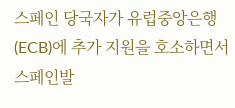스페인 당국자가 유럽중앙은행(ECB)에 추가 지원을 호소하면서 스페인발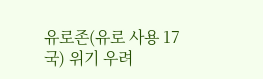유로존(유로 사용 17국) 위기 우려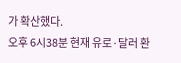가 확산했다.
오후 6시38분 현재 유로·달러 환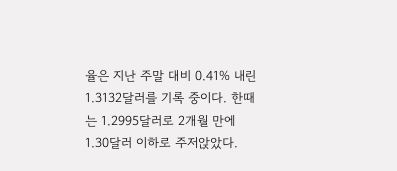율은 지난 주말 대비 0.41% 내린 1.3132달러를 기록 중이다. 한때는 1.2995달러로 2개월 만에 1.30달러 이하로 주저앉았다.